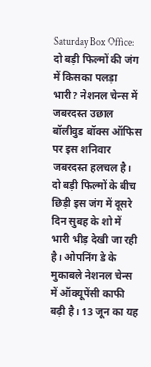Saturday Box Office: दो बड़ी फिल्मों की जंग में किसका पलड़ा भारी? नेशनल चेन्स में जबरदस्त उछाल
बॉलीवुड बॉक्स ऑफिस पर इस शनिवार जबरदस्त हलचल है। दो बड़ी फिल्मों के बीच छिड़ी इस जंग में दूसरे दिन सुबह के शो में भारी भीड़ देखी जा रही है। ओपनिंग डे के मुकाबले नेशनल चेन्स में ऑक्यूपेंसी काफी बढ़ी है। 13 जून का यह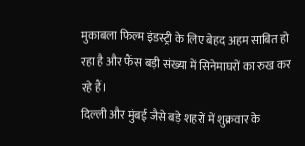मुकाबला फिल्म इंडस्ट्री के लिए बेहद अहम साबित हो रहा है और फैंस बड़ी संख्या में सिनेमाघरों का रुख कर रहे हैं।
दिल्ली और मुंबई जैसे बड़े शहरों में शुक्रवार के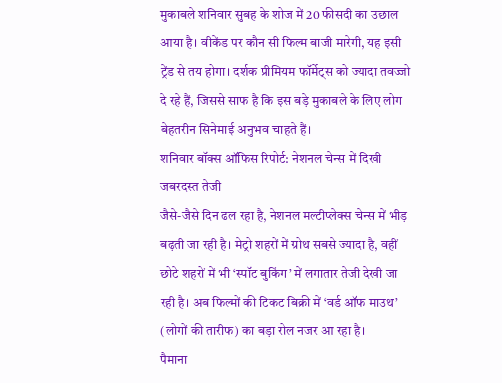मुकाबले शनिवार सुबह के शोज में 20 फीसदी का उछाल आया है। वीकेंड पर कौन सी फिल्म बाजी मारेगी, यह इसी ट्रेंड से तय होगा। दर्शक प्रीमियम फॉर्मेट्स को ज्यादा तवज्जो दे रहे हैं, जिससे साफ है कि इस बड़े मुकाबले के लिए लोग बेहतरीन सिनेमाई अनुभव चाहते हैं।
शनिवार बॉक्स ऑफिस रिपोर्ट: नेशनल चेन्स में दिखी जबरदस्त तेजी
जैसे-जैसे दिन ढल रहा है, नेशनल मल्टीप्लेक्स चेन्स में भीड़ बढ़ती जा रही है। मेट्रो शहरों में ग्रोथ सबसे ज्यादा है, वहीं छोटे शहरों में भी ‘स्पॉट बुकिंग’ में लगातार तेजी देखी जा रही है। अब फिल्मों की टिकट बिक्री में ‘वर्ड ऑफ माउथ’ (लोगों की तारीफ) का बड़ा रोल नजर आ रहा है।
पैमाना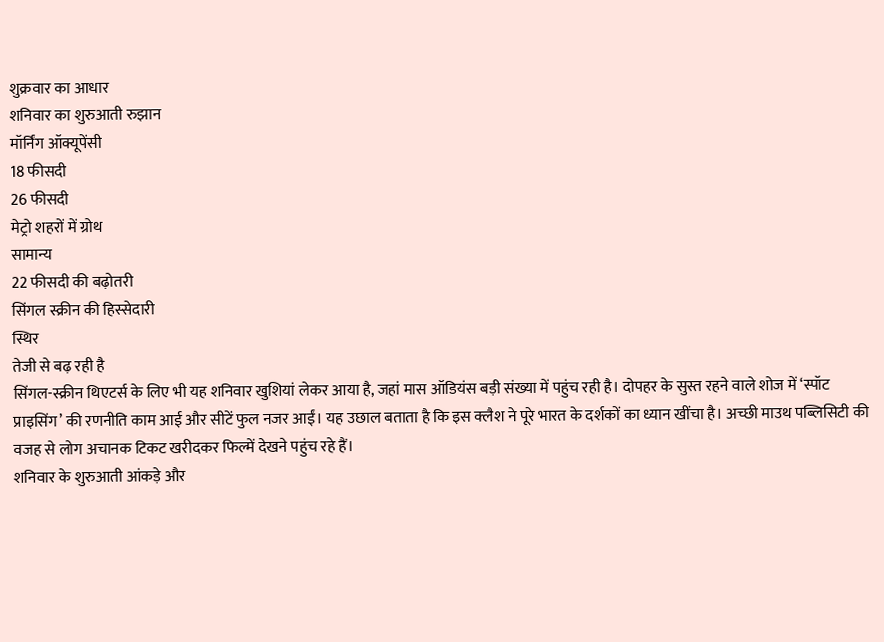शुक्रवार का आधार
शनिवार का शुरुआती रुझान
मॉर्निंग ऑक्यूपेंसी
18 फीसदी
26 फीसदी
मेट्रो शहरों में ग्रोथ
सामान्य
22 फीसदी की बढ़ोतरी
सिंगल स्क्रीन की हिस्सेदारी
स्थिर
तेजी से बढ़ रही है
सिंगल-स्क्रीन थिएटर्स के लिए भी यह शनिवार खुशियां लेकर आया है, जहां मास ऑडियंस बड़ी संख्या में पहुंच रही है। दोपहर के सुस्त रहने वाले शोज में ‘स्पॉट प्राइसिंग’ की रणनीति काम आई और सीटें फुल नजर आईं। यह उछाल बताता है कि इस क्लैश ने पूरे भारत के दर्शकों का ध्यान खींचा है। अच्छी माउथ पब्लिसिटी की वजह से लोग अचानक टिकट खरीदकर फिल्में देखने पहुंच रहे हैं।
शनिवार के शुरुआती आंकड़े और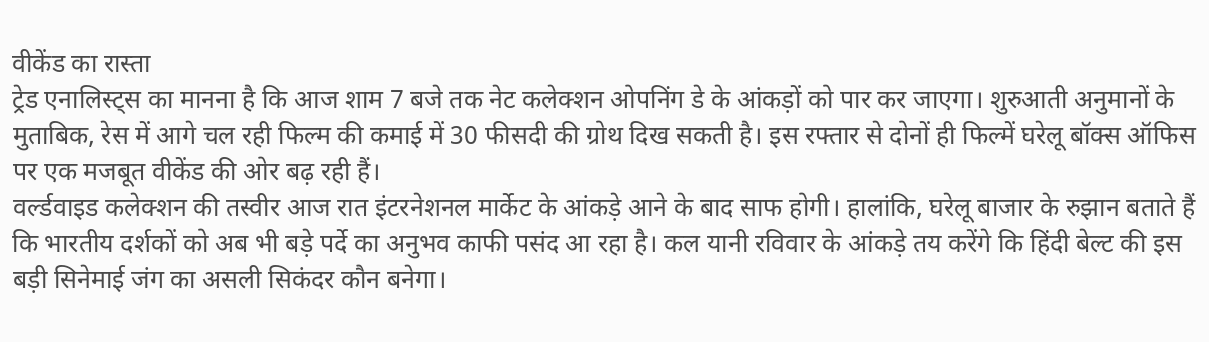वीकेंड का रास्ता
ट्रेड एनालिस्ट्स का मानना है कि आज शाम 7 बजे तक नेट कलेक्शन ओपनिंग डे के आंकड़ों को पार कर जाएगा। शुरुआती अनुमानों के मुताबिक, रेस में आगे चल रही फिल्म की कमाई में 30 फीसदी की ग्रोथ दिख सकती है। इस रफ्तार से दोनों ही फिल्में घरेलू बॉक्स ऑफिस पर एक मजबूत वीकेंड की ओर बढ़ रही हैं।
वर्ल्डवाइड कलेक्शन की तस्वीर आज रात इंटरनेशनल मार्केट के आंकड़े आने के बाद साफ होगी। हालांकि, घरेलू बाजार के रुझान बताते हैं कि भारतीय दर्शकों को अब भी बड़े पर्दे का अनुभव काफी पसंद आ रहा है। कल यानी रविवार के आंकड़े तय करेंगे कि हिंदी बेल्ट की इस बड़ी सिनेमाई जंग का असली सिकंदर कौन बनेगा।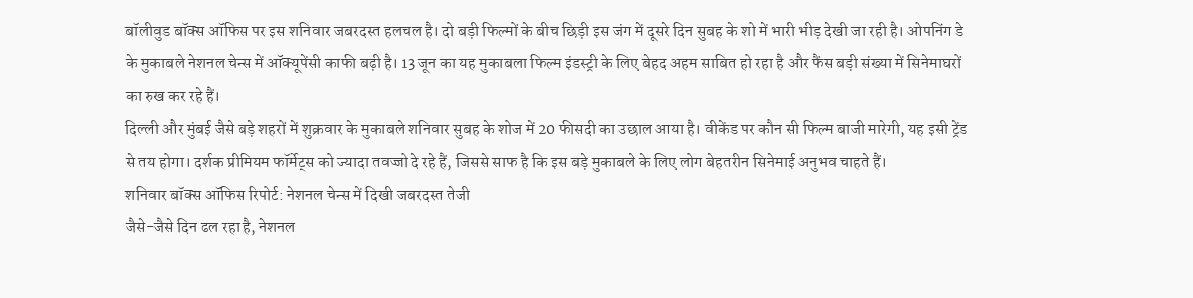बॉलीवुड बॉक्स ऑफिस पर इस शनिवार जबरदस्त हलचल है। दो बड़ी फिल्मों के बीच छिड़ी इस जंग में दूसरे दिन सुबह के शो में भारी भीड़ देखी जा रही है। ओपनिंग डे के मुकाबले नेशनल चेन्स में ऑक्यूपेंसी काफी बढ़ी है। 13 जून का यह मुकाबला फिल्म इंडस्ट्री के लिए बेहद अहम साबित हो रहा है और फैंस बड़ी संख्या में सिनेमाघरों का रुख कर रहे हैं।
दिल्ली और मुंबई जैसे बड़े शहरों में शुक्रवार के मुकाबले शनिवार सुबह के शोज में 20 फीसदी का उछाल आया है। वीकेंड पर कौन सी फिल्म बाजी मारेगी, यह इसी ट्रेंड से तय होगा। दर्शक प्रीमियम फॉर्मेट्स को ज्यादा तवज्जो दे रहे हैं, जिससे साफ है कि इस बड़े मुकाबले के लिए लोग बेहतरीन सिनेमाई अनुभव चाहते हैं।
शनिवार बॉक्स ऑफिस रिपोर्ट: नेशनल चेन्स में दिखी जबरदस्त तेजी
जैसे-जैसे दिन ढल रहा है, नेशनल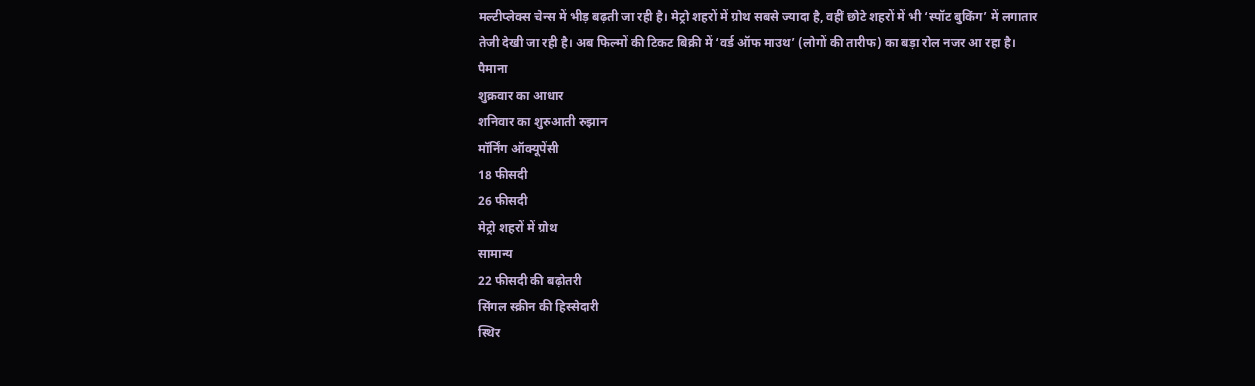मल्टीप्लेक्स चेन्स में भीड़ बढ़ती जा रही है। मेट्रो शहरों में ग्रोथ सबसे ज्यादा है, वहीं छोटे शहरों में भी ‘स्पॉट बुकिंग’ में लगातार तेजी देखी जा रही है। अब फिल्मों की टिकट बिक्री में ‘वर्ड ऑफ माउथ’ (लोगों की तारीफ) का बड़ा रोल नजर आ रहा है।
पैमाना
शुक्रवार का आधार
शनिवार का शुरुआती रुझान
मॉर्निंग ऑक्यूपेंसी
18 फीसदी
26 फीसदी
मेट्रो शहरों में ग्रोथ
सामान्य
22 फीसदी की बढ़ोतरी
सिंगल स्क्रीन की हिस्सेदारी
स्थिर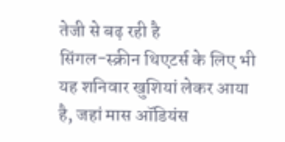तेजी से बढ़ रही है
सिंगल-स्क्रीन थिएटर्स के लिए भी यह शनिवार खुशियां लेकर आया है, जहां मास ऑडियंस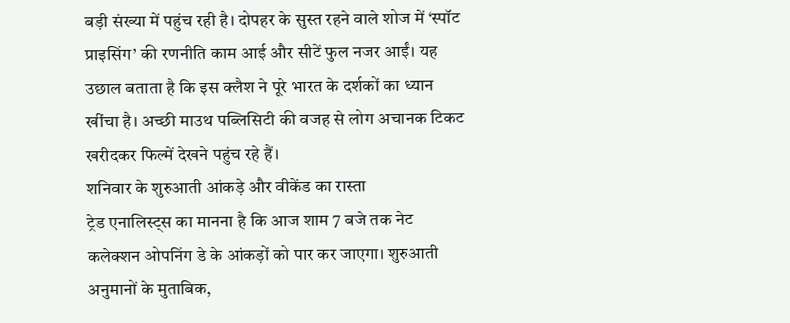बड़ी संख्या में पहुंच रही है। दोपहर के सुस्त रहने वाले शोज में ‘स्पॉट प्राइसिंग’ की रणनीति काम आई और सीटें फुल नजर आईं। यह उछाल बताता है कि इस क्लैश ने पूरे भारत के दर्शकों का ध्यान खींचा है। अच्छी माउथ पब्लिसिटी की वजह से लोग अचानक टिकट खरीदकर फिल्में देखने पहुंच रहे हैं।
शनिवार के शुरुआती आंकड़े और वीकेंड का रास्ता
ट्रेड एनालिस्ट्स का मानना है कि आज शाम 7 बजे तक नेट कलेक्शन ओपनिंग डे के आंकड़ों को पार कर जाएगा। शुरुआती अनुमानों के मुताबिक,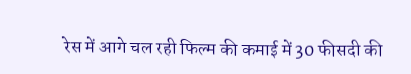रेस में आगे चल रही फिल्म की कमाई में 30 फीसदी की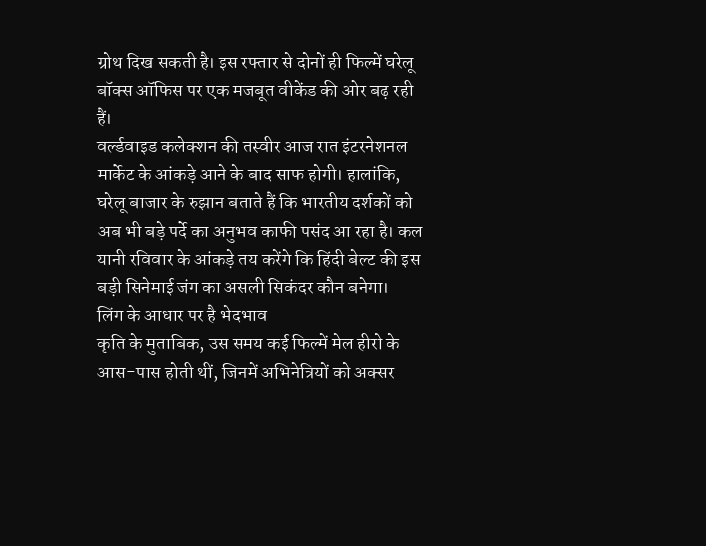ग्रोथ दिख सकती है। इस रफ्तार से दोनों ही फिल्में घरेलू बॉक्स ऑफिस पर एक मजबूत वीकेंड की ओर बढ़ रही हैं।
वर्ल्डवाइड कलेक्शन की तस्वीर आज रात इंटरनेशनल मार्केट के आंकड़े आने के बाद साफ होगी। हालांकि, घरेलू बाजार के रुझान बताते हैं कि भारतीय दर्शकों को अब भी बड़े पर्दे का अनुभव काफी पसंद आ रहा है। कल यानी रविवार के आंकड़े तय करेंगे कि हिंदी बेल्ट की इस बड़ी सिनेमाई जंग का असली सिकंदर कौन बनेगा।
लिंग के आधार पर है भेदभाव
कृति के मुताबिक, उस समय कई फिल्में मेल हीरो के आस-पास होती थीं, जिनमें अभिनेत्रियों को अक्सर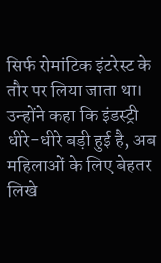सिर्फ रोमांटिक इंटरेस्ट के तौर पर लिया जाता था। उन्होंने कहा कि इंडस्ट्री धीरे-धीरे बड़ी हुई है, अब महिलाओं के लिए बेहतर लिखे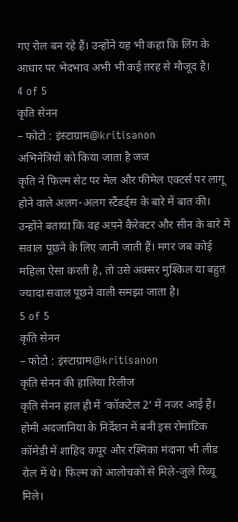गए रोल बन रहे हैं। उन्होंने यह भी कहा कि लिंग के आधार पर भेदभाव अभी भी कई तरह से मौजूद है।
4 of 5
कृति सेनन
– फोटो : इंस्टाग्राम@kritisanon
अभिनेत्रियों को किया जाता है जज
कृति ने फिल्म सेट पर मेल और फीमेल एक्टर्स पर लागू होने वाले अलग-अलग स्टैंडर्ड्स के बारे में बात की। उन्होंने बताया कि वह अपने कैरेक्टर और सीन के बारे में सवाल पूछने के लिए जानी जाती हैं। मगर जब कोई महिला ऐसा करती है, तो उसे अक्सर मुश्किल या बहुत ज्यादा सवाल पूछने वाली समझा जाता है।
5 of 5
कृति सेनन
– फोटो : इंस्टाग्राम@kritisanon
कृति सेनन की हालिया रिलीज
कृति सेनन हाल ही में ‘कॉकटेल 2’ में नजर आई हैं। होमी अदजानिया के निर्देशन में बनी इस रोमांटिक कॉमेडी में शाहिद कपूर और रश्मिका मंदाना भी लीड रोल में थे। फिल्म को आलोचकों से मिले-जुले रिव्यू मिले।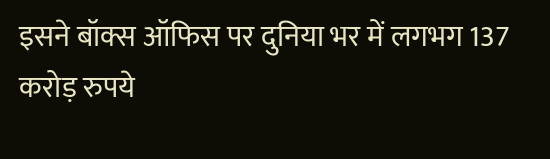इसने बॉक्स ऑफिस पर दुनिया भर में लगभग 137 करोड़ रुपये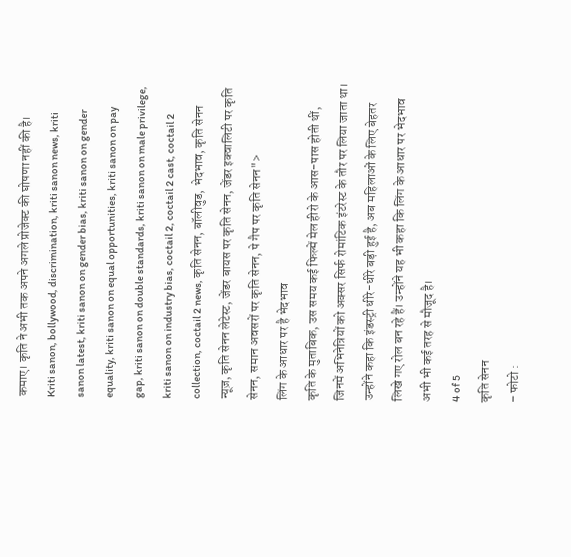कमाए। कृति ने अभी तक अपने अगले प्रोजेक्ट की घोषणा नहीं की है।
Kriti sanon, bollywood, discrimination, kriti sanon news, kriti sanon latest, kriti sanon on gender bias, kriti sanon on gender equality, kriti sanon on equal opportunities, kriti sanon on pay gap, kriti sanon on double standards, kriti sanon on male privilege, kriti sanon on industry bias, coctail 2, coctail 2 cast, coctail 2 collection, coctail 2 news, कृति सेनन, बॉलीवुड, भेदभाव, कृति सेनन न्यूज़, कृति सेनन लेटेस्ट, जेंडर बायस पर कृति सेनन, जेंडर इक्वालिटी पर कृति सेनन, समान अवसरों पर कृति सेनन, पे गैप पर कृति सेनन">
लिंग के आधार पर है भेदभाव
कृति के मुताबिक, उस समय कई फिल्में मेल हीरो के आस-पास होती थीं, जिनमें अभिनेत्रियों को अक्सर सिर्फ रोमांटिक इंटरेस्ट के तौर पर लिया जाता था। उन्होंने कहा कि इंडस्ट्री धीरे-धीरे बड़ी हुई है, अब महिलाओं के लिए बेहतर लिखे गए रोल बन रहे हैं। उन्होंने यह भी कहा कि लिंग के आधार पर भेदभाव अभी भी कई तरह से मौजूद है।
4 of 5
कृति सेनन
– फोटो :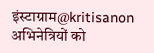इंस्टाग्राम@kritisanon
अभिनेत्रियों को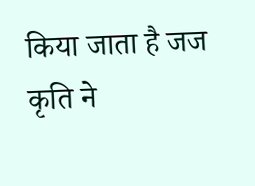किया जाता है जज
कृति ने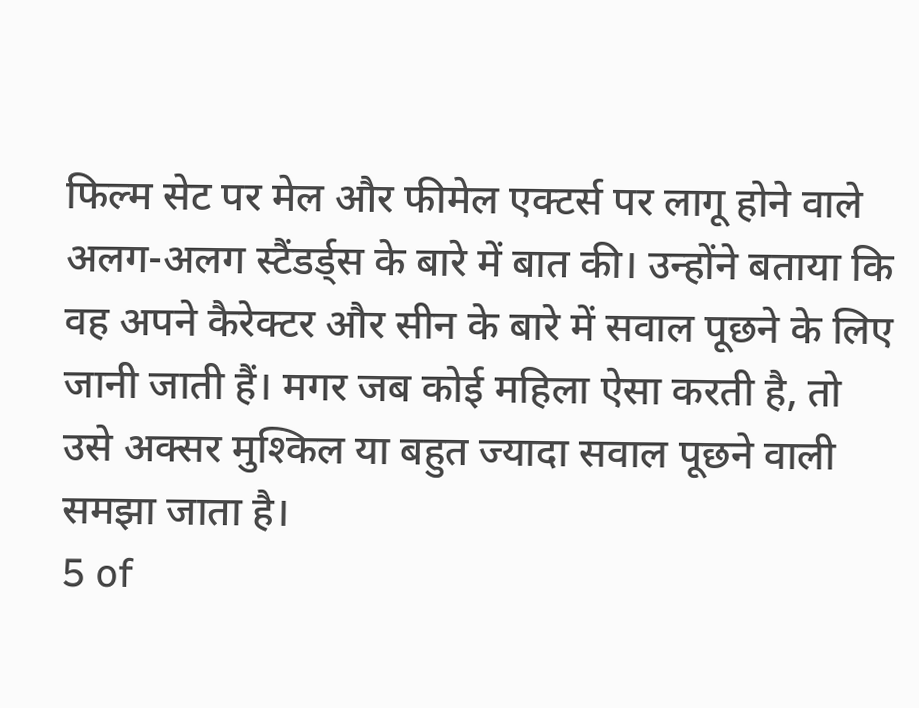फिल्म सेट पर मेल और फीमेल एक्टर्स पर लागू होने वाले अलग-अलग स्टैंडर्ड्स के बारे में बात की। उन्होंने बताया कि वह अपने कैरेक्टर और सीन के बारे में सवाल पूछने के लिए जानी जाती हैं। मगर जब कोई महिला ऐसा करती है, तो उसे अक्सर मुश्किल या बहुत ज्यादा सवाल पूछने वाली समझा जाता है।
5 of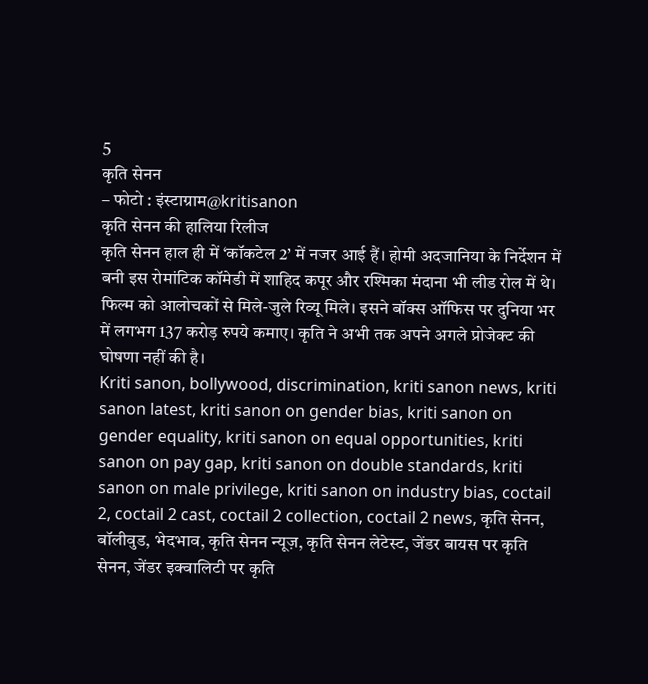5
कृति सेनन
– फोटो : इंस्टाग्राम@kritisanon
कृति सेनन की हालिया रिलीज
कृति सेनन हाल ही में ‘कॉकटेल 2’ में नजर आई हैं। होमी अदजानिया के निर्देशन में बनी इस रोमांटिक कॉमेडी में शाहिद कपूर और रश्मिका मंदाना भी लीड रोल में थे। फिल्म को आलोचकों से मिले-जुले रिव्यू मिले। इसने बॉक्स ऑफिस पर दुनिया भर में लगभग 137 करोड़ रुपये कमाए। कृति ने अभी तक अपने अगले प्रोजेक्ट की घोषणा नहीं की है।
Kriti sanon, bollywood, discrimination, kriti sanon news, kriti sanon latest, kriti sanon on gender bias, kriti sanon on gender equality, kriti sanon on equal opportunities, kriti sanon on pay gap, kriti sanon on double standards, kriti sanon on male privilege, kriti sanon on industry bias, coctail 2, coctail 2 cast, coctail 2 collection, coctail 2 news, कृति सेनन, बॉलीवुड, भेदभाव, कृति सेनन न्यूज़, कृति सेनन लेटेस्ट, जेंडर बायस पर कृति सेनन, जेंडर इक्वालिटी पर कृति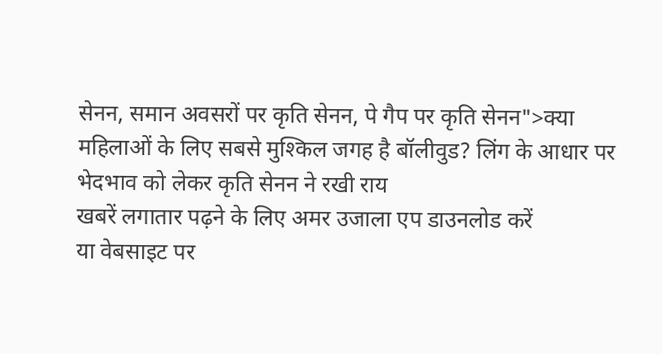सेनन, समान अवसरों पर कृति सेनन, पे गैप पर कृति सेनन">क्या महिलाओं के लिए सबसे मुश्किल जगह है बॉलीवुड? लिंग के आधार पर भेदभाव को लेकर कृति सेनन ने रखी राय
खबरें लगातार पढ़ने के लिए अमर उजाला एप डाउनलोड करें
या वेबसाइट पर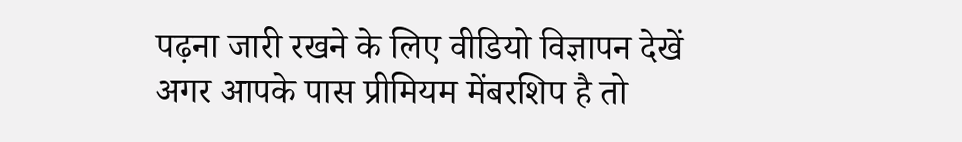पढ़ना जारी रखने के लिए वीडियो विज्ञापन देखें
अगर आपके पास प्रीमियम मेंबरशिप है तो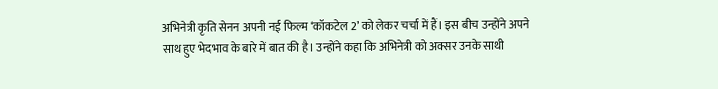अभिनेत्री कृति सेनन अपनी नई फिल्म ‘कॉकटेल 2’ को लेकर चर्चा में हैं। इस बीच उन्होंने अपने साथ हुए भेदभाव के बारे में बात की है। उन्होंने कहा कि अभिनेत्री को अक्सर उनके साथी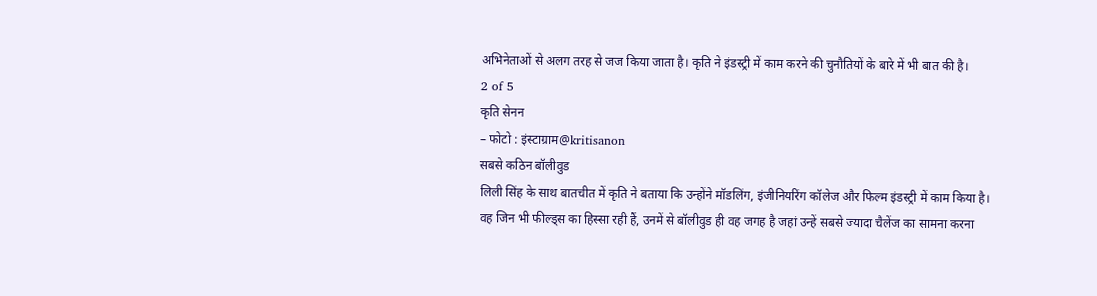अभिनेताओं से अलग तरह से जज किया जाता है। कृति ने इंडस्ट्री में काम करने की चुनौतियों के बारे में भी बात की है।
2 of 5
कृति सेनन
– फोटो : इंस्टाग्राम@kritisanon
सबसे कठिन बॉलीवुड
लिली सिंह के साथ बातचीत में कृति ने बताया कि उन्होंने मॉडलिंग, इंजीनियरिंग कॉलेज और फिल्म इंडस्ट्री में काम किया है। वह जिन भी फील्ड्स का हिस्सा रही हैं, उनमें से बॉलीवुड ही वह जगह है जहां उन्हें सबसे ज्यादा चैलेंज का सामना करना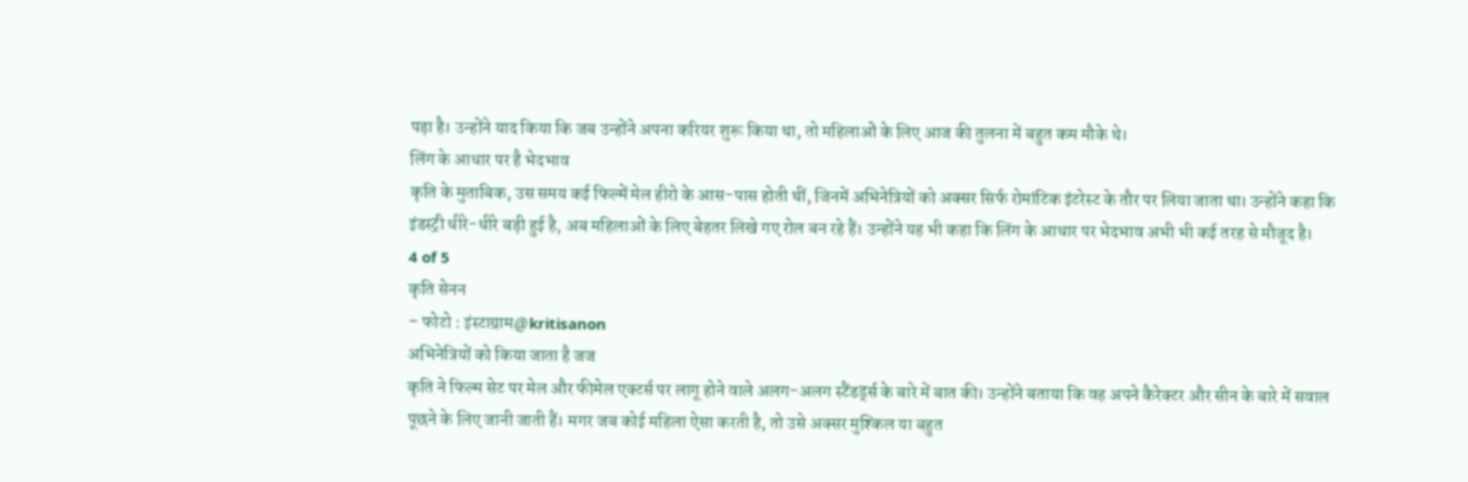पड़ा है। उन्होंने याद किया कि जब उन्होंने अपना करियर शुरू किया था, तो महिलाओं के लिए आज की तुलना में बहुत कम मौके थे।
लिंग के आधार पर है भेदभाव
कृति के मुताबिक, उस समय कई फिल्में मेल हीरो के आस-पास होती थीं, जिनमें अभिनेत्रियों को अक्सर सिर्फ रोमांटिक इंटरेस्ट के तौर पर लिया जाता था। उन्होंने कहा कि इंडस्ट्री धीरे-धीरे बड़ी हुई है, अब महिलाओं के लिए बेहतर लिखे गए रोल बन रहे हैं। उन्होंने यह भी कहा कि लिंग के आधार पर भेदभाव अभी भी कई तरह से मौजूद है।
4 of 5
कृति सेनन
– फोटो : इंस्टाग्राम@kritisanon
अभिनेत्रियों को किया जाता है जज
कृति ने फिल्म सेट पर मेल और फीमेल एक्टर्स पर लागू होने वाले अलग-अलग स्टैंडर्ड्स के बारे में बात की। उन्होंने बताया कि वह अपने कैरेक्टर और सीन के बारे में सवाल पूछने के लिए जानी जाती हैं। मगर जब कोई महिला ऐसा करती है, तो उसे अक्सर मुश्किल या बहुत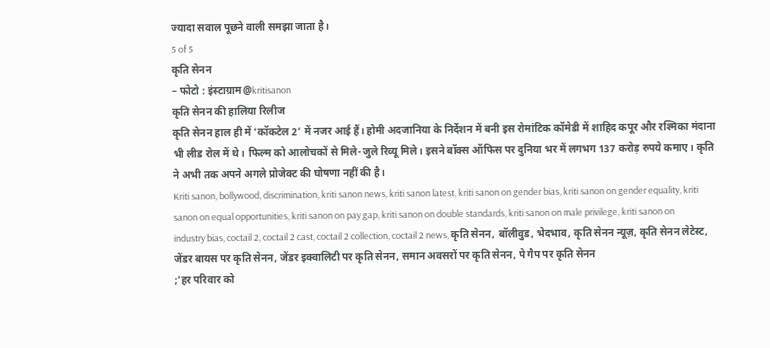ज्यादा सवाल पूछने वाली समझा जाता है।
5 of 5
कृति सेनन
– फोटो : इंस्टाग्राम@kritisanon
कृति सेनन की हालिया रिलीज
कृति सेनन हाल ही में ‘कॉकटेल 2’ में नजर आई हैं। होमी अदजानिया के निर्देशन में बनी इस रोमांटिक कॉमेडी में शाहिद कपूर और रश्मिका मंदाना भी लीड रोल में थे। फिल्म को आलोचकों से मिले-जुले रिव्यू मिले। इसने बॉक्स ऑफिस पर दुनिया भर में लगभग 137 करोड़ रुपये कमाए। कृति ने अभी तक अपने अगले प्रोजेक्ट की घोषणा नहीं की है।
Kriti sanon, bollywood, discrimination, kriti sanon news, kriti sanon latest, kriti sanon on gender bias, kriti sanon on gender equality, kriti sanon on equal opportunities, kriti sanon on pay gap, kriti sanon on double standards, kriti sanon on male privilege, kriti sanon on industry bias, coctail 2, coctail 2 cast, coctail 2 collection, coctail 2 news, कृति सेनन, बॉलीवुड, भेदभाव, कृति सेनन न्यूज़, कृति सेनन लेटेस्ट, जेंडर बायस पर कृति सेनन, जेंडर इक्वालिटी पर कृति सेनन, समान अवसरों पर कृति सेनन, पे गैप पर कृति सेनन
;'हर परिवार को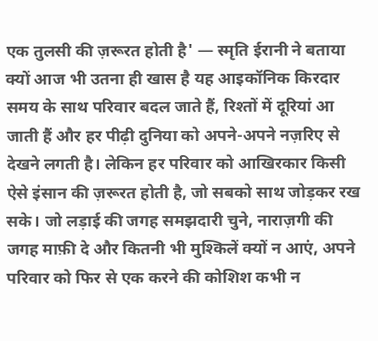एक तुलसी की ज़रूरत होती है' — स्मृति ईरानी ने बताया क्यों आज भी उतना ही खास है यह आइकॉनिक किरदार
समय के साथ परिवार बदल जाते हैं, रिश्तों में दूरियां आ जाती हैं और हर पीढ़ी दुनिया को अपने-अपने नज़रिए से देखने लगती है। लेकिन हर परिवार को आखिरकार किसी ऐसे इंसान की ज़रूरत होती है, जो सबको साथ जोड़कर रख सके। जो लड़ाई की जगह समझदारी चुने, नाराज़गी की जगह माफ़ी दे और कितनी भी मुश्किलें क्यों न आएं, अपने परिवार को फिर से एक करने की कोशिश कभी न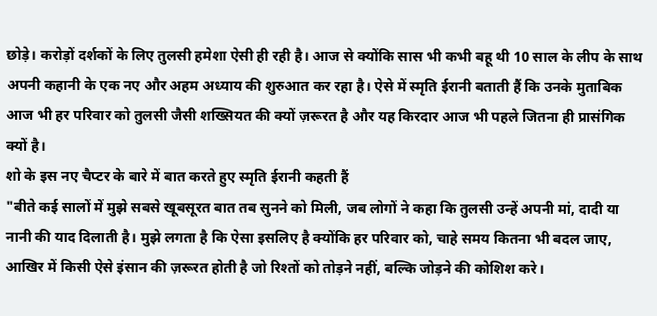छोड़े। करोड़ों दर्शकों के लिए तुलसी हमेशा ऐसी ही रही है। आज से क्योंकि सास भी कभी बहू थी 10 साल के लीप के साथ अपनी कहानी के एक नए और अहम अध्याय की शुरुआत कर रहा है। ऐसे में स्मृति ईरानी बताती हैं कि उनके मुताबिक आज भी हर परिवार को तुलसी जैसी शख्सियत की क्यों ज़रूरत है और यह किरदार आज भी पहले जितना ही प्रासंगिक क्यों है।
शो के इस नए चैप्टर के बारे में बात करते हुए स्मृति ईरानी कहती हैं
"बीते कई सालों में मुझे सबसे खूबसूरत बात तब सुनने को मिली, जब लोगों ने कहा कि तुलसी उन्हें अपनी मां, दादी या नानी की याद दिलाती है। मुझे लगता है कि ऐसा इसलिए है क्योंकि हर परिवार को, चाहे समय कितना भी बदल जाए, आखिर में किसी ऐसे इंसान की ज़रूरत होती है जो रिश्तों को तोड़ने नहीं, बल्कि जोड़ने की कोशिश करे।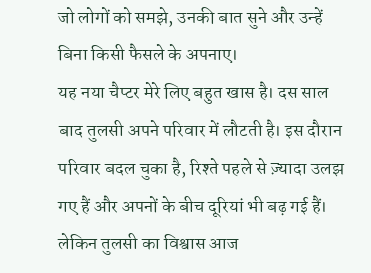जो लोगों को समझे, उनकी बात सुने और उन्हें बिना किसी फैसले के अपनाए।
यह नया चैप्टर मेरे लिए बहुत खास है। दस साल बाद तुलसी अपने परिवार में लौटती है। इस दौरान परिवार बदल चुका है, रिश्ते पहले से ज़्यादा उलझ गए हैं और अपनों के बीच दूरियां भी बढ़ गई हैं। लेकिन तुलसी का विश्वास आज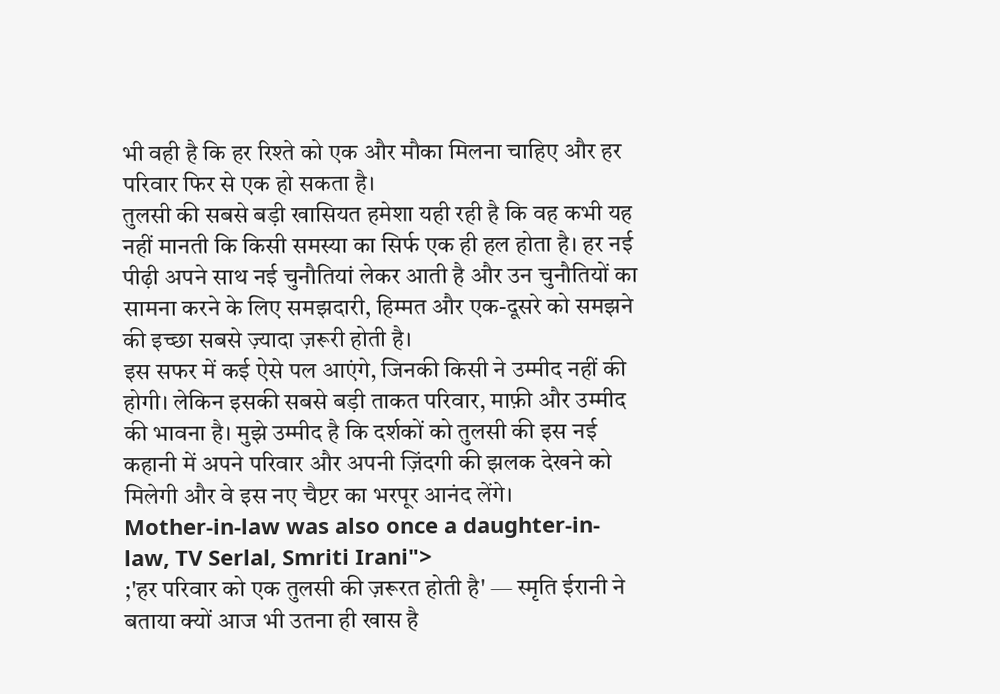भी वही है कि हर रिश्ते को एक और मौका मिलना चाहिए और हर परिवार फिर से एक हो सकता है।
तुलसी की सबसे बड़ी खासियत हमेशा यही रही है कि वह कभी यह नहीं मानती कि किसी समस्या का सिर्फ एक ही हल होता है। हर नई पीढ़ी अपने साथ नई चुनौतियां लेकर आती है और उन चुनौतियों का सामना करने के लिए समझदारी, हिम्मत और एक-दूसरे को समझने की इच्छा सबसे ज़्यादा ज़रूरी होती है।
इस सफर में कई ऐसे पल आएंगे, जिनकी किसी ने उम्मीद नहीं की होगी। लेकिन इसकी सबसे बड़ी ताकत परिवार, माफ़ी और उम्मीद की भावना है। मुझे उम्मीद है कि दर्शकों को तुलसी की इस नई कहानी में अपने परिवार और अपनी ज़िंदगी की झलक देखने को मिलेगी और वे इस नए चैप्टर का भरपूर आनंद लेंगे।
Mother-in-law was also once a daughter-in-law, TV Serlal, Smriti Irani">
;'हर परिवार को एक तुलसी की ज़रूरत होती है' — स्मृति ईरानी ने बताया क्यों आज भी उतना ही खास है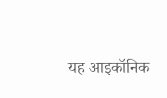यह आइकॉनिक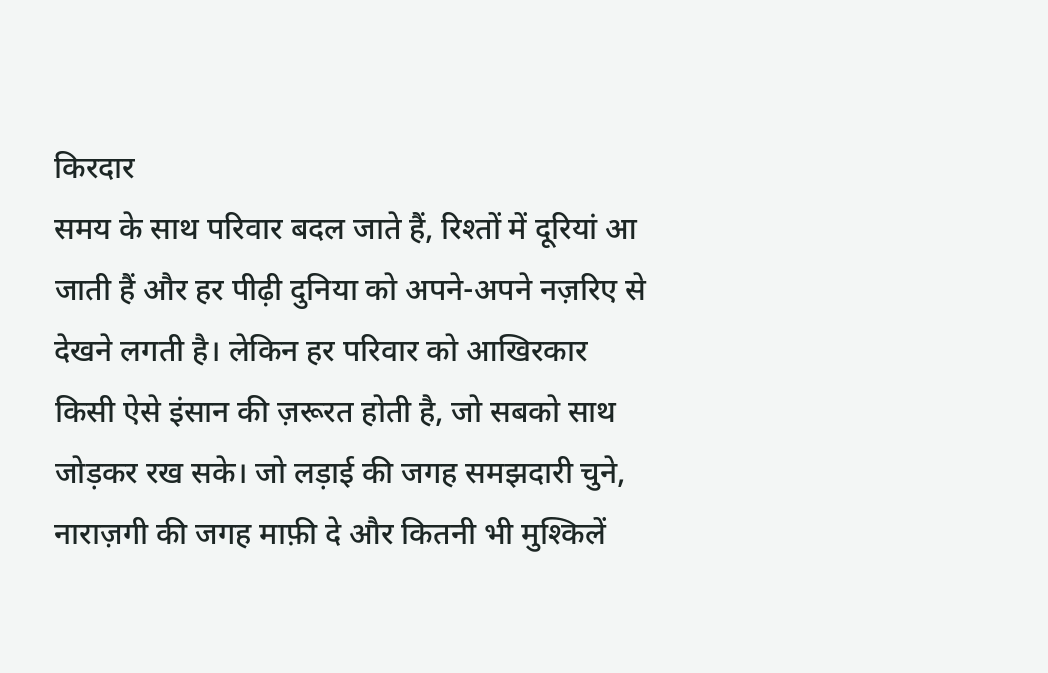किरदार
समय के साथ परिवार बदल जाते हैं, रिश्तों में दूरियां आ जाती हैं और हर पीढ़ी दुनिया को अपने-अपने नज़रिए से देखने लगती है। लेकिन हर परिवार को आखिरकार किसी ऐसे इंसान की ज़रूरत होती है, जो सबको साथ जोड़कर रख सके। जो लड़ाई की जगह समझदारी चुने, नाराज़गी की जगह माफ़ी दे और कितनी भी मुश्किलें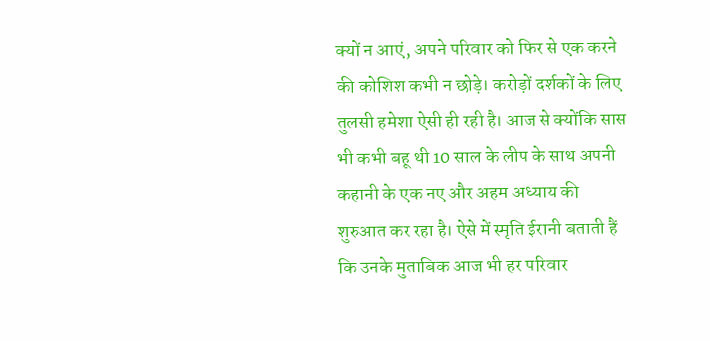क्यों न आएं, अपने परिवार को फिर से एक करने की कोशिश कभी न छोड़े। करोड़ों दर्शकों के लिए तुलसी हमेशा ऐसी ही रही है। आज से क्योंकि सास भी कभी बहू थी 10 साल के लीप के साथ अपनी कहानी के एक नए और अहम अध्याय की शुरुआत कर रहा है। ऐसे में स्मृति ईरानी बताती हैं कि उनके मुताबिक आज भी हर परिवार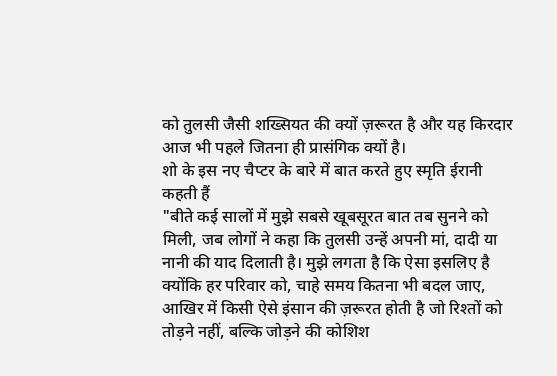को तुलसी जैसी शख्सियत की क्यों ज़रूरत है और यह किरदार आज भी पहले जितना ही प्रासंगिक क्यों है।
शो के इस नए चैप्टर के बारे में बात करते हुए स्मृति ईरानी कहती हैं
"बीते कई सालों में मुझे सबसे खूबसूरत बात तब सुनने को मिली, जब लोगों ने कहा कि तुलसी उन्हें अपनी मां, दादी या नानी की याद दिलाती है। मुझे लगता है कि ऐसा इसलिए है क्योंकि हर परिवार को, चाहे समय कितना भी बदल जाए, आखिर में किसी ऐसे इंसान की ज़रूरत होती है जो रिश्तों को तोड़ने नहीं, बल्कि जोड़ने की कोशिश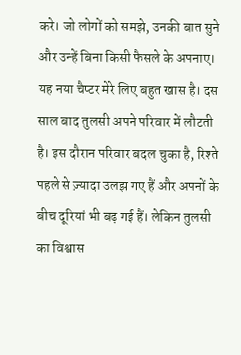करे। जो लोगों को समझे, उनकी बात सुने और उन्हें बिना किसी फैसले के अपनाए।
यह नया चैप्टर मेरे लिए बहुत खास है। दस साल बाद तुलसी अपने परिवार में लौटती है। इस दौरान परिवार बदल चुका है, रिश्ते पहले से ज़्यादा उलझ गए हैं और अपनों के बीच दूरियां भी बढ़ गई हैं। लेकिन तुलसी का विश्वास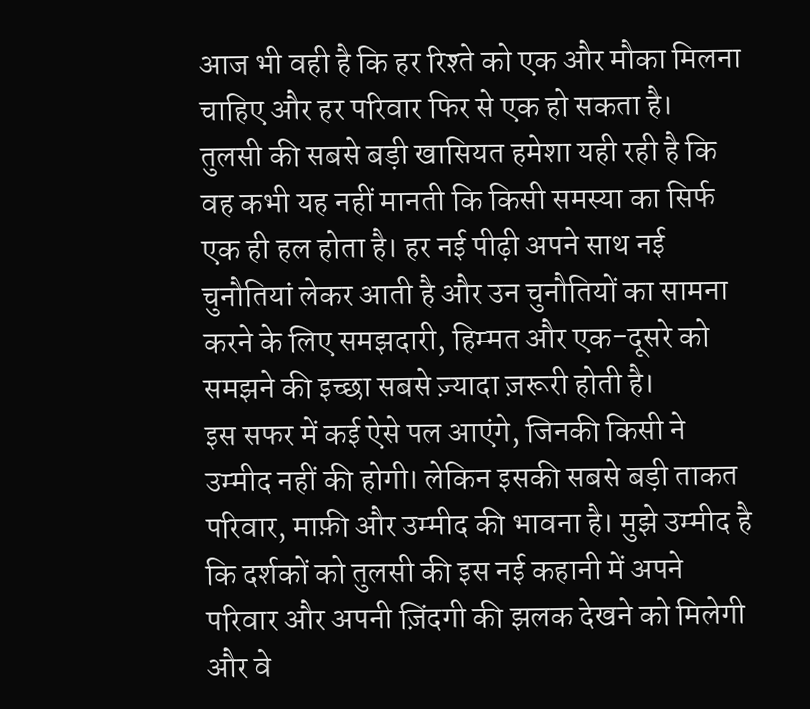आज भी वही है कि हर रिश्ते को एक और मौका मिलना चाहिए और हर परिवार फिर से एक हो सकता है।
तुलसी की सबसे बड़ी खासियत हमेशा यही रही है कि वह कभी यह नहीं मानती कि किसी समस्या का सिर्फ एक ही हल होता है। हर नई पीढ़ी अपने साथ नई चुनौतियां लेकर आती है और उन चुनौतियों का सामना करने के लिए समझदारी, हिम्मत और एक-दूसरे को समझने की इच्छा सबसे ज़्यादा ज़रूरी होती है।
इस सफर में कई ऐसे पल आएंगे, जिनकी किसी ने उम्मीद नहीं की होगी। लेकिन इसकी सबसे बड़ी ताकत परिवार, माफ़ी और उम्मीद की भावना है। मुझे उम्मीद है कि दर्शकों को तुलसी की इस नई कहानी में अपने परिवार और अपनी ज़िंदगी की झलक देखने को मिलेगी और वे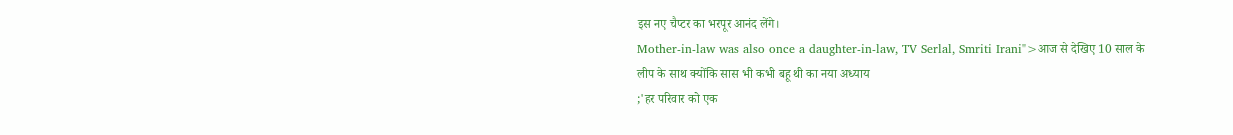इस नए चैप्टर का भरपूर आनंद लेंगे।
Mother-in-law was also once a daughter-in-law, TV Serlal, Smriti Irani">आज से देखिए 10 साल के लीप के साथ क्योंकि सास भी कभी बहू थी का नया अध्याय
;'हर परिवार को एक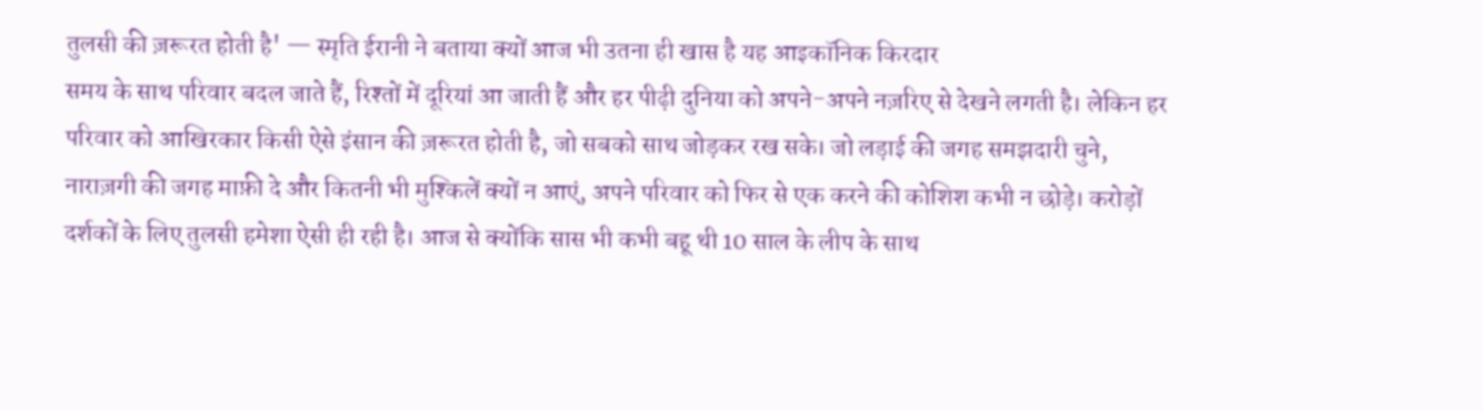तुलसी की ज़रूरत होती है' — स्मृति ईरानी ने बताया क्यों आज भी उतना ही खास है यह आइकॉनिक किरदार
समय के साथ परिवार बदल जाते हैं, रिश्तों में दूरियां आ जाती हैं और हर पीढ़ी दुनिया को अपने-अपने नज़रिए से देखने लगती है। लेकिन हर परिवार को आखिरकार किसी ऐसे इंसान की ज़रूरत होती है, जो सबको साथ जोड़कर रख सके। जो लड़ाई की जगह समझदारी चुने, नाराज़गी की जगह माफ़ी दे और कितनी भी मुश्किलें क्यों न आएं, अपने परिवार को फिर से एक करने की कोशिश कभी न छोड़े। करोड़ों दर्शकों के लिए तुलसी हमेशा ऐसी ही रही है। आज से क्योंकि सास भी कभी बहू थी 10 साल के लीप के साथ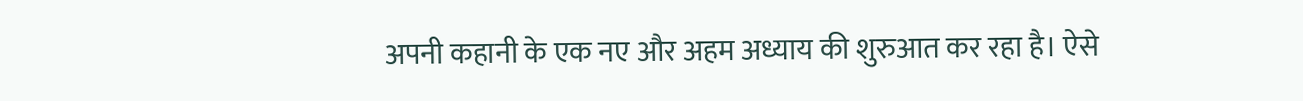अपनी कहानी के एक नए और अहम अध्याय की शुरुआत कर रहा है। ऐसे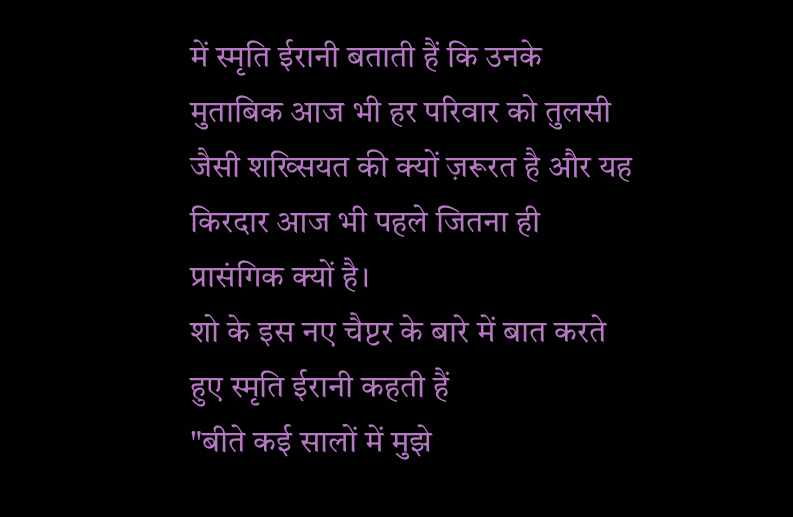में स्मृति ईरानी बताती हैं कि उनके मुताबिक आज भी हर परिवार को तुलसी जैसी शख्सियत की क्यों ज़रूरत है और यह किरदार आज भी पहले जितना ही प्रासंगिक क्यों है।
शो के इस नए चैप्टर के बारे में बात करते हुए स्मृति ईरानी कहती हैं
"बीते कई सालों में मुझे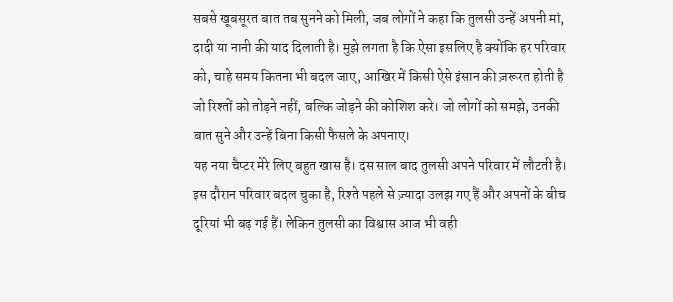सबसे खूबसूरत बात तब सुनने को मिली, जब लोगों ने कहा कि तुलसी उन्हें अपनी मां, दादी या नानी की याद दिलाती है। मुझे लगता है कि ऐसा इसलिए है क्योंकि हर परिवार को, चाहे समय कितना भी बदल जाए, आखिर में किसी ऐसे इंसान की ज़रूरत होती है जो रिश्तों को तोड़ने नहीं, बल्कि जोड़ने की कोशिश करे। जो लोगों को समझे, उनकी बात सुने और उन्हें बिना किसी फैसले के अपनाए।
यह नया चैप्टर मेरे लिए बहुत खास है। दस साल बाद तुलसी अपने परिवार में लौटती है। इस दौरान परिवार बदल चुका है, रिश्ते पहले से ज़्यादा उलझ गए हैं और अपनों के बीच दूरियां भी बढ़ गई हैं। लेकिन तुलसी का विश्वास आज भी वही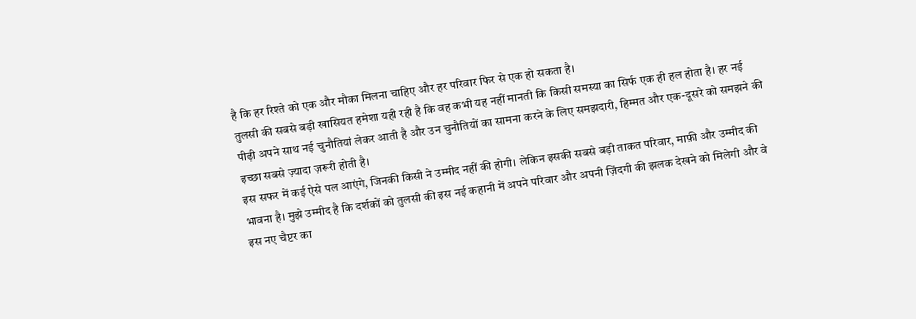है कि हर रिश्ते को एक और मौका मिलना चाहिए और हर परिवार फिर से एक हो सकता है।
तुलसी की सबसे बड़ी खासियत हमेशा यही रही है कि वह कभी यह नहीं मानती कि किसी समस्या का सिर्फ एक ही हल होता है। हर नई पीढ़ी अपने साथ नई चुनौतियां लेकर आती है और उन चुनौतियों का सामना करने के लिए समझदारी, हिम्मत और एक-दूसरे को समझने की इच्छा सबसे ज़्यादा ज़रूरी होती है।
इस सफर में कई ऐसे पल आएंगे, जिनकी किसी ने उम्मीद नहीं की होगी। लेकिन इसकी सबसे बड़ी ताकत परिवार, माफ़ी और उम्मीद की भावना है। मुझे उम्मीद है कि दर्शकों को तुलसी की इस नई कहानी में अपने परिवार और अपनी ज़िंदगी की झलक देखने को मिलेगी और वे इस नए चैप्टर का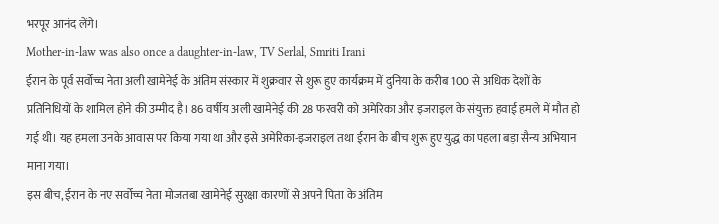भरपूर आनंद लेंगे।
Mother-in-law was also once a daughter-in-law, TV Serlal, Smriti Irani
ईरान के पूर्व सर्वोच्च नेता अली खामेनेई के अंतिम संस्कार में शुक्रवार से शुरू हुए कार्यक्रम में दुनिया के करीब 100 से अधिक देशों के प्रतिनिधियों के शामिल होने की उम्मीद है। 86 वर्षीय अली खामेनेई की 28 फरवरी को अमेरिका और इजराइल के संयुक्त हवाई हमले में मौत हो गई थी। यह हमला उनके आवास पर किया गया था और इसे अमेरिका-इजराइल तथा ईरान के बीच शुरू हुए युद्ध का पहला बड़ा सैन्य अभियान माना गया।
इस बीच, ईरान के नए सर्वोच्च नेता मोजतबा खामेनेई सुरक्षा कारणों से अपने पिता के अंतिम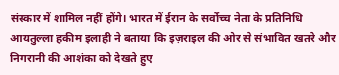संस्कार में शामिल नहीं होंगे। भारत में ईरान के सर्वोच्च नेता के प्रतिनिधि आयतुल्ला हकीम इलाही ने बताया कि इज़राइल की ओर से संभावित खतरे और निगरानी की आशंका को देखते हुए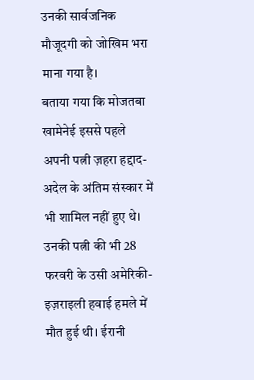उनकी सार्वजनिक मौजूदगी को जोखिम भरा माना गया है।
बताया गया कि मोजतबा खामेनेई इससे पहले अपनी पत्नी ज़हरा हद्दाद-अदेल के अंतिम संस्कार में भी शामिल नहीं हुए थे। उनकी पत्नी की भी 28 फरवरी के उसी अमेरिकी-इज़राइली हवाई हमले में मौत हुई थी। ईरानी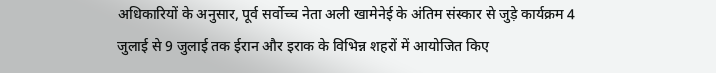अधिकारियों के अनुसार, पूर्व सर्वोच्च नेता अली खामेनेई के अंतिम संस्कार से जुड़े कार्यक्रम 4 जुलाई से 9 जुलाई तक ईरान और इराक के विभिन्न शहरों में आयोजित किए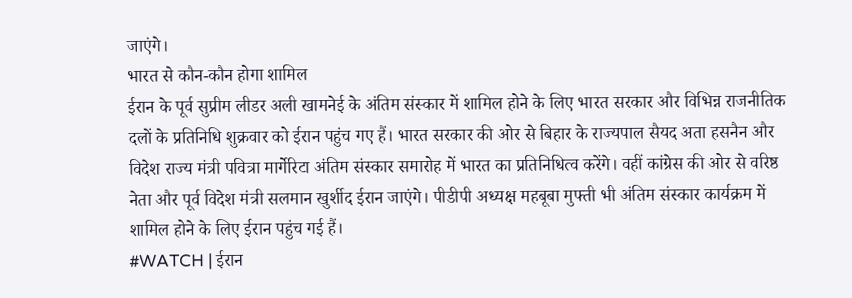जाएंगे।
भारत से कौन-कौन होगा शामिल
ईरान के पूर्व सुप्रीम लीडर अली खामनेई के अंतिम संस्कार में शामिल होने के लिए भारत सरकार और विभिन्न राजनीतिक दलों के प्रतिनिधि शुक्रवार को ईरान पहुंच गए हैं। भारत सरकार की ओर से बिहार के राज्यपाल सैयद अता हसनैन और विदेश राज्य मंत्री पवित्रा मार्गेरिटा अंतिम संस्कार समारोह में भारत का प्रतिनिधित्व करेंगे। वहीं कांग्रेस की ओर से वरिष्ठ नेता और पूर्व विदेश मंत्री सलमान खुर्शीद ईरान जाएंगे। पीडीपी अध्यक्ष महबूबा मुफ्ती भी अंतिम संस्कार कार्यक्रम में शामिल होने के लिए ईरान पहुंच गई हैं।
#WATCH | ईरान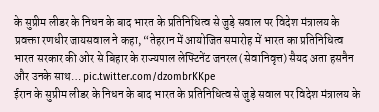के सुप्रीम लीडर के निधन के बाद भारत के प्रतिनिधित्व से जुड़े सवाल पर विदेश मंत्रालय के प्रवक्ता रणधीर जायसवाल ने कहा, “तेहरान में आयोजित समारोह में भारत का प्रतिनिधित्व भारत सरकार की ओर से बिहार के राज्यपाल लेफ्टिनेंट जनरल (सेवानिवृत्त) सैयद अता हसनैन और उनके साथ… pic.twitter.com/dzombrKKpe
ईरान के सुप्रीम लीडर के निधन के बाद भारत के प्रतिनिधित्व से जुड़े सवाल पर विदेश मंत्रालय के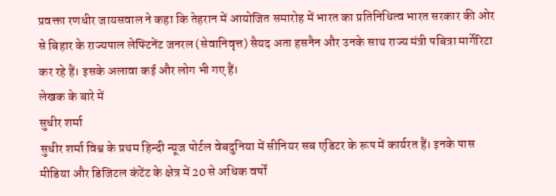प्रवक्ता रणधीर जायसवाल ने कहा कि तेहरान में आयोजित समारोह में भारत का प्रतिनिधित्व भारत सरकार की ओर से बिहार के राज्यपाल लेफ्टिनेंट जनरल (सेवानिवृत्त) सैयद अता हसनैन और उनके साथ राज्य मंत्री पबित्रा मार्गेरिटा कर रहे हैं। इसके अलावा कई और लोग भी गए हैं।
लेखक के बारे में
सुधीर शर्मा
सुधीर शर्मा विश्व के प्रथम हिन्दी न्यूज पोर्टल वेबदुनिया में सीनियर सब एडिटर के रूप में कार्यरत हैं। इनके पास मीडिया और डिजिटल कंटेंट के क्षेत्र में 20 से अधिक वर्षों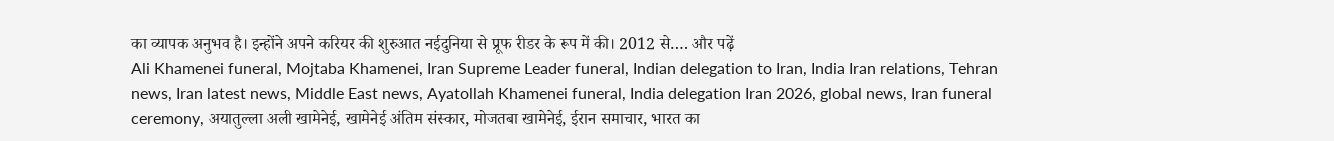का व्यापक अनुभव है। इन्होंने अपने करियर की शुरुआत नईदुनिया से प्रूफ रीडर के रूप में की। 2012 से…. और पढ़ें
Ali Khamenei funeral, Mojtaba Khamenei, Iran Supreme Leader funeral, Indian delegation to Iran, India Iran relations, Tehran news, Iran latest news, Middle East news, Ayatollah Khamenei funeral, India delegation Iran 2026, global news, Iran funeral ceremony, अयातुल्ला अली खामेनेई, खामेनेई अंतिम संस्कार, मोजतबा खामेनेई, ईरान समाचार, भारत का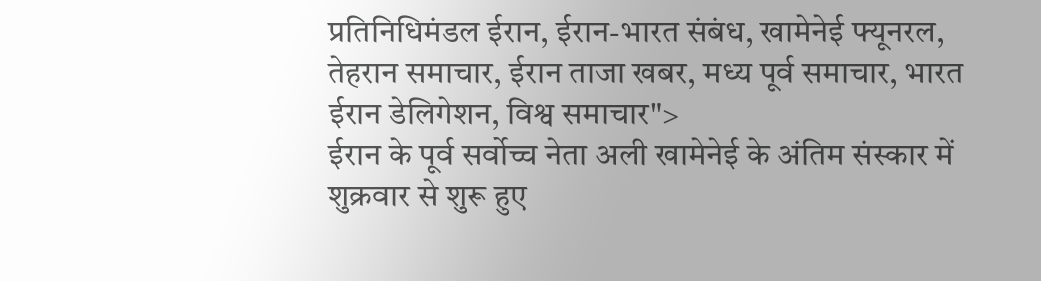प्रतिनिधिमंडल ईरान, ईरान-भारत संबंध, खामेनेई फ्यूनरल, तेहरान समाचार, ईरान ताजा खबर, मध्य पूर्व समाचार, भारत ईरान डेलिगेशन, विश्व समाचार">
ईरान के पूर्व सर्वोच्च नेता अली खामेनेई के अंतिम संस्कार में शुक्रवार से शुरू हुए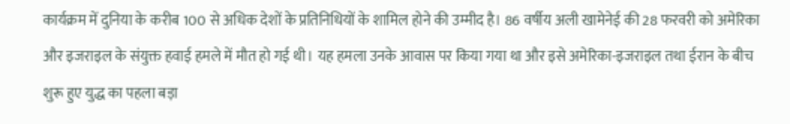कार्यक्रम में दुनिया के करीब 100 से अधिक देशों के प्रतिनिधियों के शामिल होने की उम्मीद है। 86 वर्षीय अली खामेनेई की 28 फरवरी को अमेरिका और इजराइल के संयुक्त हवाई हमले में मौत हो गई थी। यह हमला उनके आवास पर किया गया था और इसे अमेरिका-इजराइल तथा ईरान के बीच शुरू हुए युद्ध का पहला बड़ा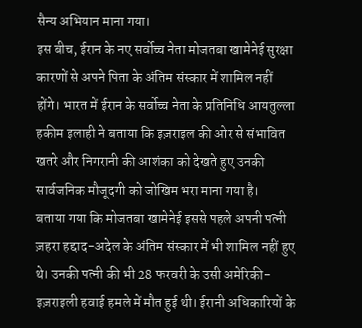सैन्य अभियान माना गया।
इस बीच, ईरान के नए सर्वोच्च नेता मोजतबा खामेनेई सुरक्षा कारणों से अपने पिता के अंतिम संस्कार में शामिल नहीं होंगे। भारत में ईरान के सर्वोच्च नेता के प्रतिनिधि आयतुल्ला हकीम इलाही ने बताया कि इज़राइल की ओर से संभावित खतरे और निगरानी की आशंका को देखते हुए उनकी सार्वजनिक मौजूदगी को जोखिम भरा माना गया है।
बताया गया कि मोजतबा खामेनेई इससे पहले अपनी पत्नी ज़हरा हद्दाद-अदेल के अंतिम संस्कार में भी शामिल नहीं हुए थे। उनकी पत्नी की भी 28 फरवरी के उसी अमेरिकी-इज़राइली हवाई हमले में मौत हुई थी। ईरानी अधिकारियों के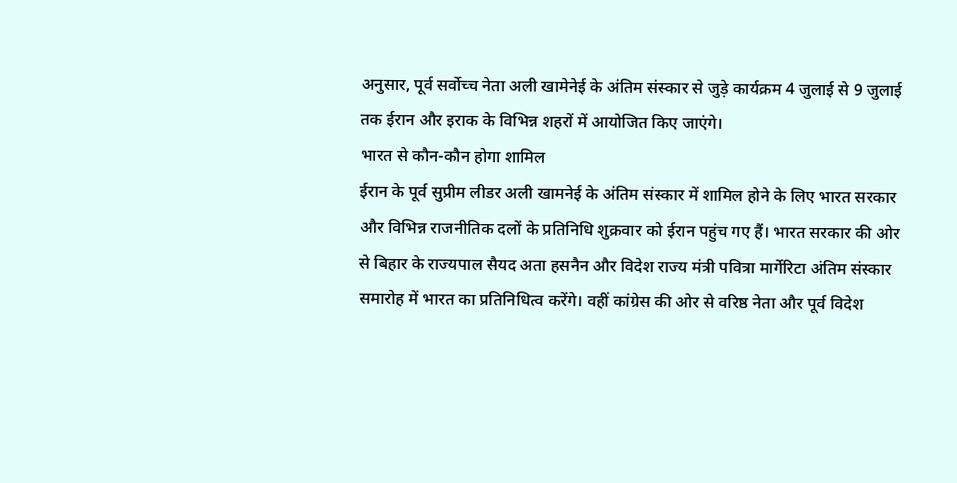अनुसार, पूर्व सर्वोच्च नेता अली खामेनेई के अंतिम संस्कार से जुड़े कार्यक्रम 4 जुलाई से 9 जुलाई तक ईरान और इराक के विभिन्न शहरों में आयोजित किए जाएंगे।
भारत से कौन-कौन होगा शामिल
ईरान के पूर्व सुप्रीम लीडर अली खामनेई के अंतिम संस्कार में शामिल होने के लिए भारत सरकार और विभिन्न राजनीतिक दलों के प्रतिनिधि शुक्रवार को ईरान पहुंच गए हैं। भारत सरकार की ओर से बिहार के राज्यपाल सैयद अता हसनैन और विदेश राज्य मंत्री पवित्रा मार्गेरिटा अंतिम संस्कार समारोह में भारत का प्रतिनिधित्व करेंगे। वहीं कांग्रेस की ओर से वरिष्ठ नेता और पूर्व विदेश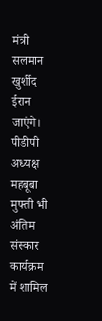मंत्री सलमान खुर्शीद ईरान जाएंगे। पीडीपी अध्यक्ष महबूबा मुफ्ती भी अंतिम संस्कार कार्यक्रम में शामिल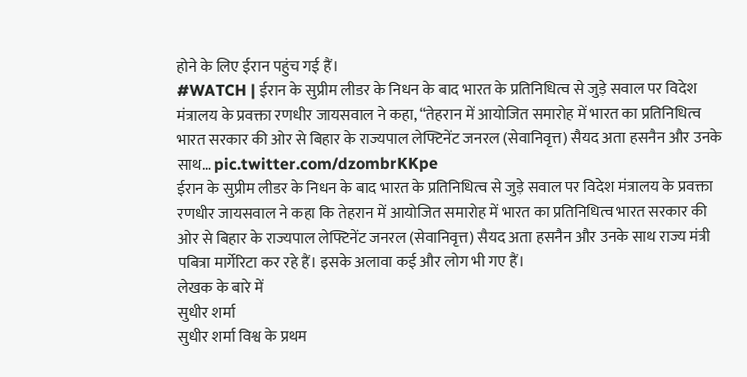होने के लिए ईरान पहुंच गई हैं।
#WATCH | ईरान के सुप्रीम लीडर के निधन के बाद भारत के प्रतिनिधित्व से जुड़े सवाल पर विदेश मंत्रालय के प्रवक्ता रणधीर जायसवाल ने कहा, “तेहरान में आयोजित समारोह में भारत का प्रतिनिधित्व भारत सरकार की ओर से बिहार के राज्यपाल लेफ्टिनेंट जनरल (सेवानिवृत्त) सैयद अता हसनैन और उनके साथ… pic.twitter.com/dzombrKKpe
ईरान के सुप्रीम लीडर के निधन के बाद भारत के प्रतिनिधित्व से जुड़े सवाल पर विदेश मंत्रालय के प्रवक्ता रणधीर जायसवाल ने कहा कि तेहरान में आयोजित समारोह में भारत का प्रतिनिधित्व भारत सरकार की ओर से बिहार के राज्यपाल लेफ्टिनेंट जनरल (सेवानिवृत्त) सैयद अता हसनैन और उनके साथ राज्य मंत्री पबित्रा मार्गेरिटा कर रहे हैं। इसके अलावा कई और लोग भी गए हैं।
लेखक के बारे में
सुधीर शर्मा
सुधीर शर्मा विश्व के प्रथम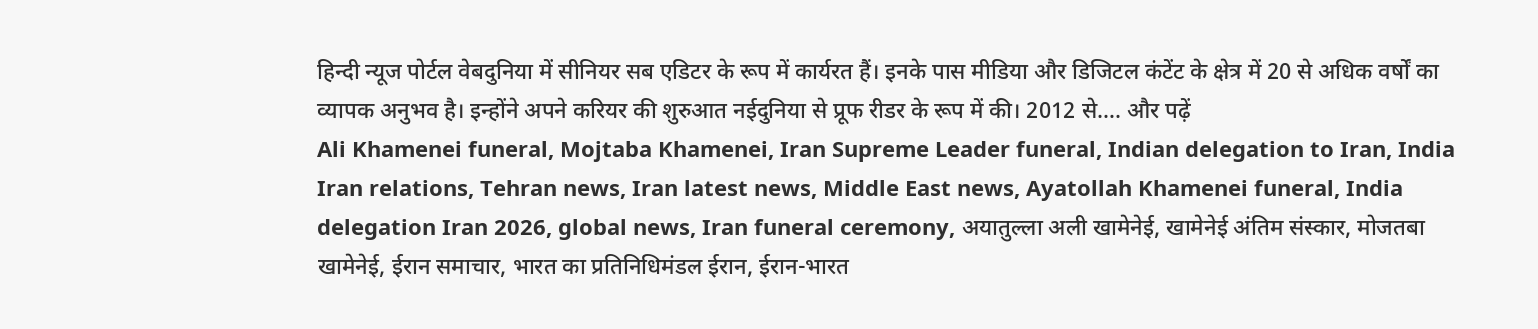हिन्दी न्यूज पोर्टल वेबदुनिया में सीनियर सब एडिटर के रूप में कार्यरत हैं। इनके पास मीडिया और डिजिटल कंटेंट के क्षेत्र में 20 से अधिक वर्षों का व्यापक अनुभव है। इन्होंने अपने करियर की शुरुआत नईदुनिया से प्रूफ रीडर के रूप में की। 2012 से…. और पढ़ें
Ali Khamenei funeral, Mojtaba Khamenei, Iran Supreme Leader funeral, Indian delegation to Iran, India Iran relations, Tehran news, Iran latest news, Middle East news, Ayatollah Khamenei funeral, India delegation Iran 2026, global news, Iran funeral ceremony, अयातुल्ला अली खामेनेई, खामेनेई अंतिम संस्कार, मोजतबा खामेनेई, ईरान समाचार, भारत का प्रतिनिधिमंडल ईरान, ईरान-भारत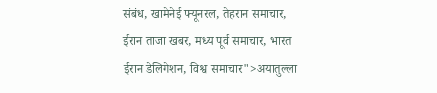संबंध, खामेनेई फ्यूनरल, तेहरान समाचार, ईरान ताजा खबर, मध्य पूर्व समाचार, भारत ईरान डेलिगेशन, विश्व समाचार">अयातुल्ला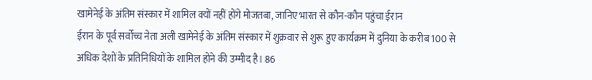खामेनेई के अंतिम संस्कार में शामिल क्यों नहीं होंगे मोजतबा, जानिए भारत से कौन-कौन पहुंचा ईरान
ईरान के पूर्व सर्वोच्च नेता अली खामेनेई के अंतिम संस्कार में शुक्रवार से शुरू हुए कार्यक्रम में दुनिया के करीब 100 से अधिक देशों के प्रतिनिधियों के शामिल होने की उम्मीद है। 86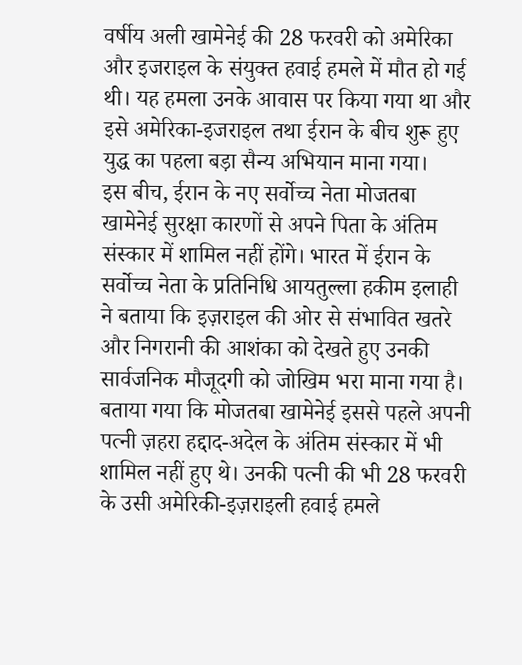वर्षीय अली खामेनेई की 28 फरवरी को अमेरिका और इजराइल के संयुक्त हवाई हमले में मौत हो गई थी। यह हमला उनके आवास पर किया गया था और इसे अमेरिका-इजराइल तथा ईरान के बीच शुरू हुए युद्ध का पहला बड़ा सैन्य अभियान माना गया।
इस बीच, ईरान के नए सर्वोच्च नेता मोजतबा खामेनेई सुरक्षा कारणों से अपने पिता के अंतिम संस्कार में शामिल नहीं होंगे। भारत में ईरान के सर्वोच्च नेता के प्रतिनिधि आयतुल्ला हकीम इलाही ने बताया कि इज़राइल की ओर से संभावित खतरे और निगरानी की आशंका को देखते हुए उनकी सार्वजनिक मौजूदगी को जोखिम भरा माना गया है।
बताया गया कि मोजतबा खामेनेई इससे पहले अपनी पत्नी ज़हरा हद्दाद-अदेल के अंतिम संस्कार में भी शामिल नहीं हुए थे। उनकी पत्नी की भी 28 फरवरी के उसी अमेरिकी-इज़राइली हवाई हमले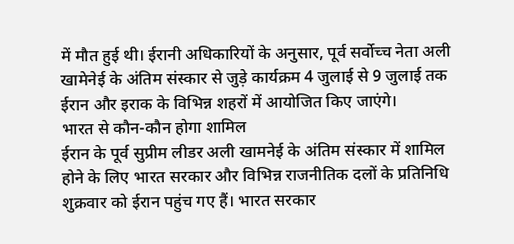में मौत हुई थी। ईरानी अधिकारियों के अनुसार, पूर्व सर्वोच्च नेता अली खामेनेई के अंतिम संस्कार से जुड़े कार्यक्रम 4 जुलाई से 9 जुलाई तक ईरान और इराक के विभिन्न शहरों में आयोजित किए जाएंगे।
भारत से कौन-कौन होगा शामिल
ईरान के पूर्व सुप्रीम लीडर अली खामनेई के अंतिम संस्कार में शामिल होने के लिए भारत सरकार और विभिन्न राजनीतिक दलों के प्रतिनिधि शुक्रवार को ईरान पहुंच गए हैं। भारत सरकार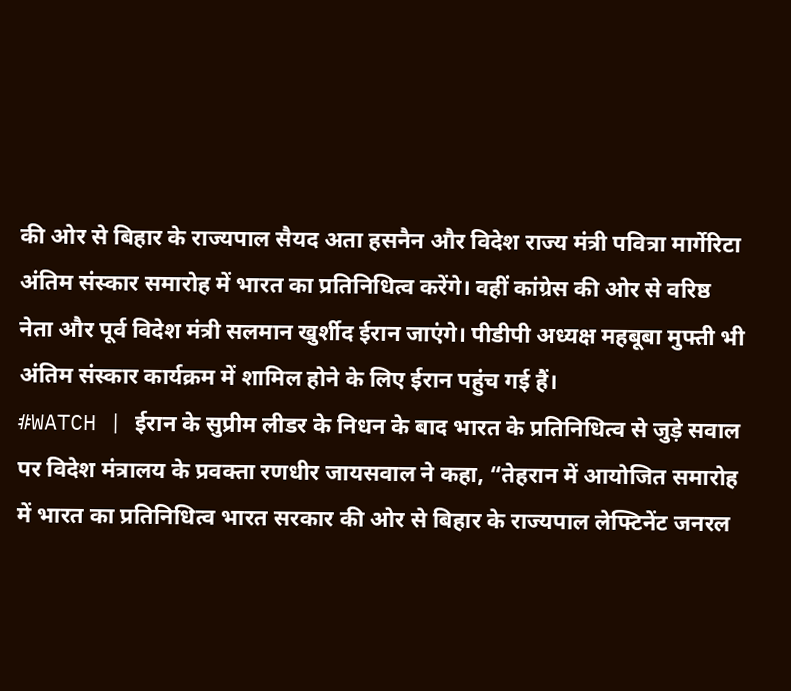की ओर से बिहार के राज्यपाल सैयद अता हसनैन और विदेश राज्य मंत्री पवित्रा मार्गेरिटा अंतिम संस्कार समारोह में भारत का प्रतिनिधित्व करेंगे। वहीं कांग्रेस की ओर से वरिष्ठ नेता और पूर्व विदेश मंत्री सलमान खुर्शीद ईरान जाएंगे। पीडीपी अध्यक्ष महबूबा मुफ्ती भी अंतिम संस्कार कार्यक्रम में शामिल होने के लिए ईरान पहुंच गई हैं।
#WATCH | ईरान के सुप्रीम लीडर के निधन के बाद भारत के प्रतिनिधित्व से जुड़े सवाल पर विदेश मंत्रालय के प्रवक्ता रणधीर जायसवाल ने कहा, “तेहरान में आयोजित समारोह में भारत का प्रतिनिधित्व भारत सरकार की ओर से बिहार के राज्यपाल लेफ्टिनेंट जनरल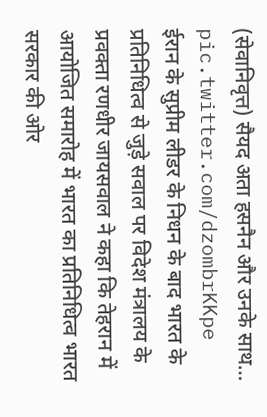(सेवानिवृत्त) सैयद अता हसनैन और उनके साथ… pic.twitter.com/dzombrKKpe
ईरान के सुप्रीम लीडर के निधन के बाद भारत के प्रतिनिधित्व से जुड़े सवाल पर विदेश मंत्रालय के प्रवक्ता रणधीर जायसवाल ने कहा कि तेहरान में आयोजित समारोह में भारत का प्रतिनिधित्व भारत सरकार की ओर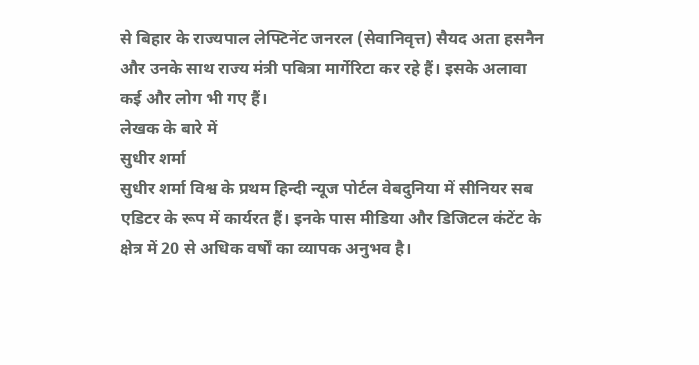से बिहार के राज्यपाल लेफ्टिनेंट जनरल (सेवानिवृत्त) सैयद अता हसनैन और उनके साथ राज्य मंत्री पबित्रा मार्गेरिटा कर रहे हैं। इसके अलावा कई और लोग भी गए हैं।
लेखक के बारे में
सुधीर शर्मा
सुधीर शर्मा विश्व के प्रथम हिन्दी न्यूज पोर्टल वेबदुनिया में सीनियर सब एडिटर के रूप में कार्यरत हैं। इनके पास मीडिया और डिजिटल कंटेंट के क्षेत्र में 20 से अधिक वर्षों का व्यापक अनुभव है।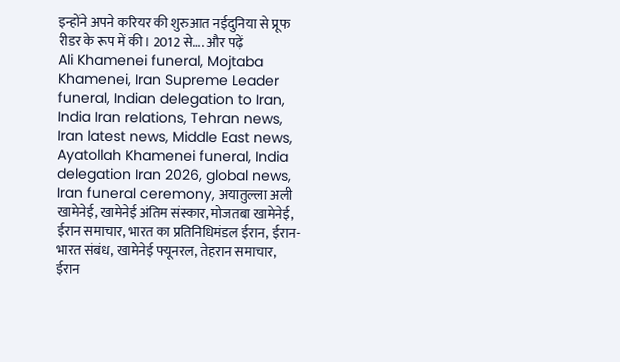इन्होंने अपने करियर की शुरुआत नईदुनिया से प्रूफ रीडर के रूप में की। 2012 से…. और पढ़ें
Ali Khamenei funeral, Mojtaba Khamenei, Iran Supreme Leader funeral, Indian delegation to Iran, India Iran relations, Tehran news, Iran latest news, Middle East news, Ayatollah Khamenei funeral, India delegation Iran 2026, global news, Iran funeral ceremony, अयातुल्ला अली खामेनेई, खामेनेई अंतिम संस्कार, मोजतबा खामेनेई, ईरान समाचार, भारत का प्रतिनिधिमंडल ईरान, ईरान-भारत संबंध, खामेनेई फ्यूनरल, तेहरान समाचार, ईरान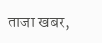ताजा खबर,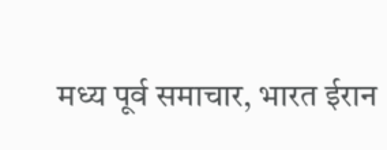मध्य पूर्व समाचार, भारत ईरान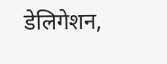डेलिगेशन,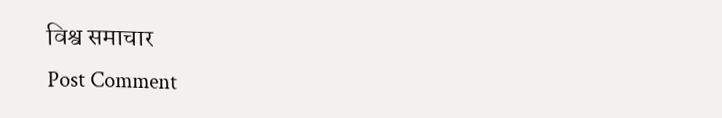विश्व समाचार
Post Comment